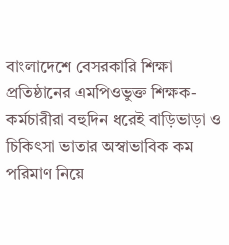বাংলাদেশে বেসরকারি শিক্ষা প্রতিষ্ঠানের এমপিওভুক্ত শিক্ষক-কর্মচারীরা বহুদিন ধরেই বাড়িভাড়া ও চিকিৎসা ভাতার অস্বাভাবিক কম পরিমাণ নিয়ে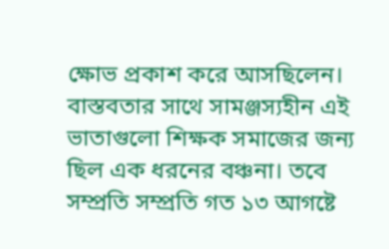ক্ষোভ প্রকাশ করে আসছিলেন। বাস্তবতার সাথে সামঞ্জস্যহীন এই ভাতাগুলো শিক্ষক সমাজের জন্য ছিল এক ধরনের বঞ্চনা। তবে সম্প্রতি সম্প্রতি গত ১৩ আগষ্টে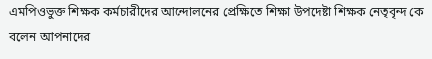এমপিওভুক্ত শিক্ষক কর্মচারীদের আন্দোলনের প্রেক্ষিতে শিক্ষা উপদেষ্টা শিক্ষক নেতৃবৃন্দ কে বলেন আপনাদের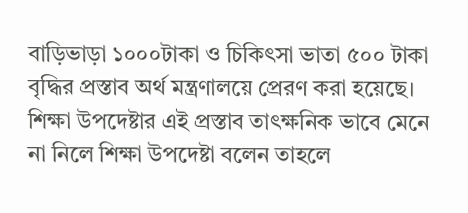বাড়িভাড়া ১০০০টাকা ও চিকিৎসা ভাতা ৫০০ টাকা বৃদ্ধির প্রস্তাব অর্থ মন্ত্রণালয়ে প্রেরণ করা হয়েছে। শিক্ষা উপদেষ্টার এই প্রস্তাব তাৎক্ষনিক ভাবে মেনে না নিলে শিক্ষা উপদেষ্টা বলেন তাহলে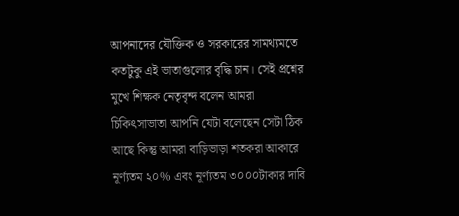আপনাদের যৌক্তিক ও সরকারের সামথ্যমতে কতটুকু এই ভাতাগুলোর বৃদ্ধি চান। সেই প্রশ্নের মুখে শিক্ষক নেতৃবৃন্দ বলেন আমরা চিকিৎসাভাতা আপনি যেটা বলেছেন সেটা ঠিক আছে কিন্তু আমরা বাড়িভাড়া শতকরা আকারে নূর্ণ্যতম ২০% এবং নূর্ণ্যতম ৩০০০টাকার দাবি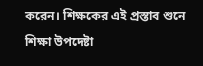করেন। শিক্ষকের এই প্রস্তাব শুনে শিক্ষা উপদেষ্টা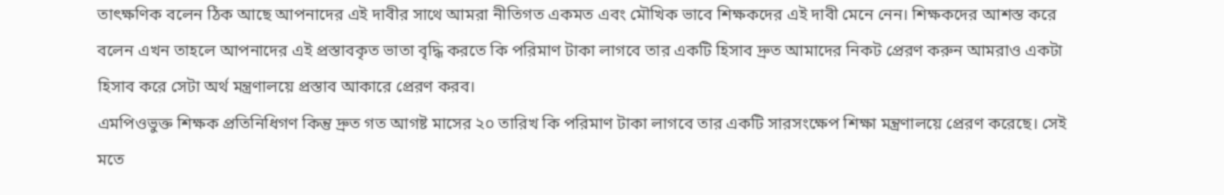তাৎক্ষণিক বলেন ঠিক আছে আপনাদের এই দাবীর সাথে আমরা নীতিগত একমত এবং মৌখিক ভাবে শিক্ষকদের এই দাবী মেনে নেন। শিক্ষকদের আশস্ত করে বলেন এখন তাহলে আপনাদের এই প্রস্তাবকৃত ভাতা বৃদ্ধি করতে কি পরিমাণ টাকা লাগবে তার একটি হিসাব দ্রুত আমাদের নিকট প্রেরণ করুন আমরাও একটা হিসাব করে সেটা অর্থ মন্ত্রণালয়ে প্রস্তাব আকারে প্রেরণ করব।
এমপিওভুক্ত শিক্ষক প্রতিনিধিগণ কিন্তু দ্রুত গত আগষ্ট মাসের ২০ তারিখ কি পরিমাণ টাকা লাগবে তার একটি সারসংক্ষেপ শিক্ষা মন্ত্রণালয়ে প্রেরণ করেছে। সেই মতে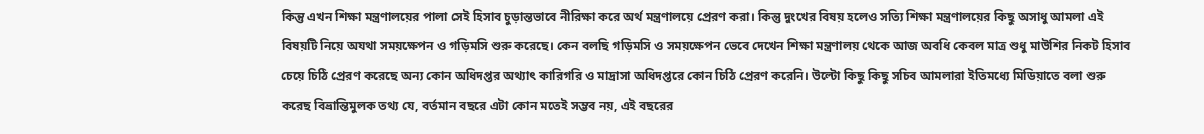কিন্তু এখন শিক্ষা মন্ত্রণালয়ের পালা সেই হিসাব চুড়ান্তভাবে নীরিক্ষা করে অর্থ মন্ত্রণালয়ে প্রেরণ করা। কিন্তু দুংখের বিষয় হলেও সত্যি শিক্ষা মন্ত্রণালয়ের কিছু অসাধু আমলা এই বিষয়টি নিয়ে অযথা সময়ক্ষেপন ও গড়িমসি শুরু করেছে। কেন বলছি গড়িমসি ও সময়ক্ষেপন ভেবে দেখেন শিক্ষা মন্ত্রণালয় থেকে আজ অবধি কেবল মাত্র শুধু মাউশির নিকট হিসাব চেয়ে চিঠি প্রেরণ করেছে অন্য কোন অধিদপ্তর অথ্যাৎ কারিগরি ও মাদ্রাসা অধিদপ্তরে কোন চিঠি প্রেরণ করেনি। উল্টো কিছু কিছু সচিব আমলারা ইতিমধ্যে মিডিয়াতে বলা শুরু করেছ বিভ্রান্তিমুলক তথ্য যে, বর্তমান বছরে এটা কোন মতেই সম্ভব নয়, এই বছরের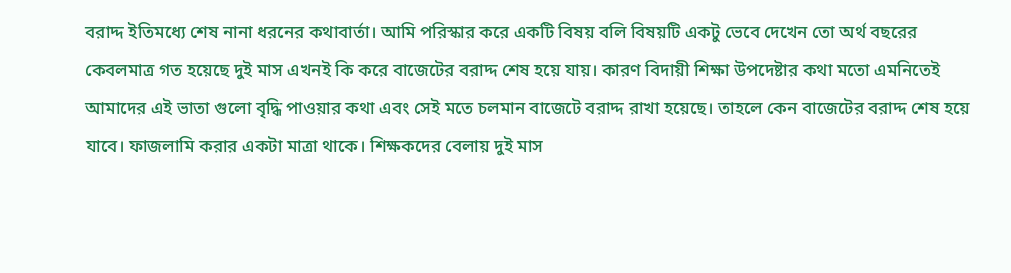বরাদ্দ ইতিমধ্যে শেষ নানা ধরনের কথাবার্তা। আমি পরিস্কার করে একটি বিষয় বলি বিষয়টি একটু ভেবে দেখেন তো অর্থ বছরের কেবলমাত্র গত হয়েছে দুই মাস এখনই কি করে বাজেটের বরাদ্দ শেষ হয়ে যায়। কারণ বিদায়ী শিক্ষা উপদেষ্টার কথা মতো এমনিতেই আমাদের এই ভাতা গুলো বৃদ্ধি পাওয়ার কথা এবং সেই মতে চলমান বাজেটে বরাদ্দ রাখা হয়েছে। তাহলে কেন বাজেটের বরাদ্দ শেষ হয়ে যাবে। ফাজলামি করার একটা মাত্রা থাকে। শিক্ষকদের বেলায় দুই মাস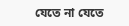যেতে না যেতে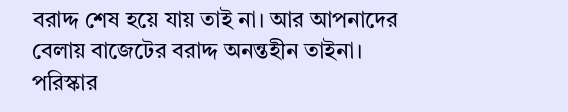বরাদ্দ শেষ হয়ে যায় তাই না। আর আপনাদের বেলায় বাজেটের বরাদ্দ অনন্তহীন তাইনা।
পরিস্কার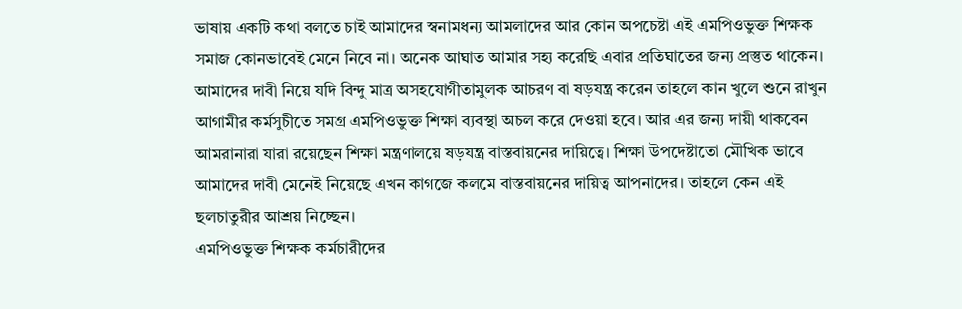ভাষায় একটি কথা বলতে চাই আমাদের স্বনামধন্য আমলাদের আর কোন অপচেষ্টা এই এমপিওভুক্ত শিক্ষক সমাজ কোনভাবেই মেনে নিবে না। অনেক আঘাত আমার সহ্য করেছি এবার প্রতিঘাতের জন্য প্রস্তুত থাকেন। আমাদের দাবী নিয়ে যদি বিন্দু মাত্র অসহযোগীতামুলক আচরণ বা ষড়যন্ত্র করেন তাহলে কান খুলে শুনে রাখুন আগামীর কর্মসুচীতে সমগ্র এমপিওভুক্ত শিক্ষা ব্যবস্থা অচল করে দেওয়া হবে। আর এর জন্য দায়ী থাকবেন আমরানারা যারা রয়েছেন শিক্ষা মন্ত্রণালয়ে ষড়যন্ত্র বাস্তবায়নের দায়িত্বে। শিক্ষা উপদেষ্টাতো মৌখিক ভাবে আমাদের দাবী মেনেই নিয়েছে এখন কাগজে কলমে বাস্তবায়নের দায়িত্ব আপনাদের। তাহলে কেন এই ছলচাতুরীর আশ্রয় নিচ্ছেন।
এমপিওভুক্ত শিক্ষক কর্মচারীদের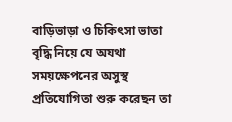বাড়িভাড়া ও চিকিৎসা ভাতা বৃদ্ধি নিয়ে যে অযথা সময়ক্ষেপনের অসুস্থ প্রতিযোগিতা শুরু করেছন তা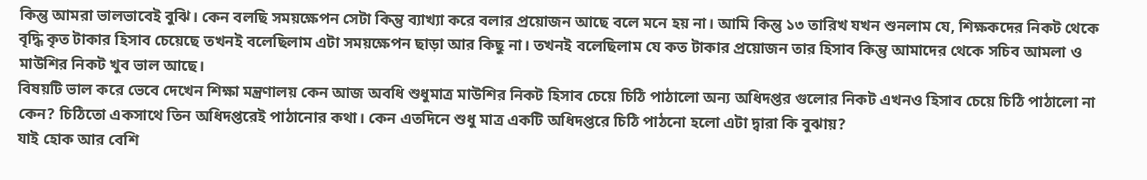কিন্তু আমরা ভালভাবেই বুঝি। কেন বলছি সময়ক্ষেপন সেটা কিন্তু ব্যাখ্যা করে বলার প্রয়োজন আছে বলে মনে হয় না। আমি কিন্তু ১৩ তারিখ যখন শুনলাম যে, শিক্ষকদের নিকট থেকে বৃদ্ধি কৃত টাকার হিসাব চেয়েছে তখনই বলেছিলাম এটা সময়ক্ষেপন ছাড়া আর কিছু না। তখনই বলেছিলাম যে কত টাকার প্রয়োজন তার হিসাব কিন্তু আমাদের থেকে সচিব আমলা ও মাউশির নিকট খুব ভাল আছে।
বিষয়টি ভাল করে ভেবে দেখেন শিক্ষা মন্ত্রণালয় কেন আজ অবধি শুধুমাত্র মাউশির নিকট হিসাব চেয়ে চিঠি পাঠালো অন্য অধিদপ্তর গুলোর নিকট এখনও হিসাব চেয়ে চিঠি পাঠালো না কেন? চিঠিতো একসাথে তিন অধিদপ্তরেই পাঠানোর কথা। কেন এতদিনে শুধু মাত্র একটি অধিদপ্তরে চিঠি পাঠনো হলো এটা দ্বারা কি বুঝায়?
যাই হোক আর বেশি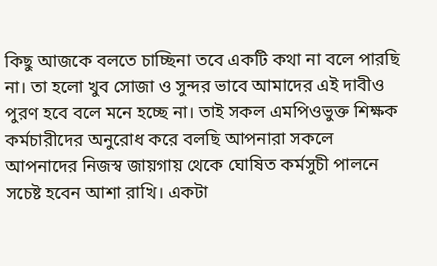কিছু আজকে বলতে চাচ্ছিনা তবে একটি কথা না বলে পারছি না। তা হলো খুব সোজা ও সুন্দর ভাবে আমাদের এই দাবীও পুরণ হবে বলে মনে হচ্ছে না। তাই সকল এমপিওভুক্ত শিক্ষক কর্মচারীদের অনুরোধ করে বলছি আপনারা সকলে আপনাদের নিজস্ব জায়গায় থেকে ঘোষিত কর্মসুচী পালনে সচেষ্ট হবেন আশা রাখি। একটা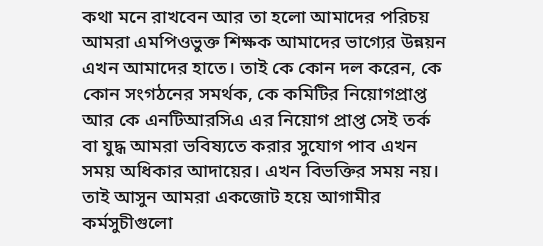কথা মনে রাখবেন আর তা হলো আমাদের পরিচয় আমরা এমপিওভুক্ত শিক্ষক আমাদের ভাগ্যের উন্নয়ন এখন আমাদের হাতে। তাই কে কোন দল করেন, কে কোন সংগঠনের সমর্থক, কে কমিটির নিয়োগপ্রাপ্ত আর কে এনটিআরসিএ এর নিয়োগ প্রাপ্ত সেই তর্ক বা যুদ্ধ আমরা ভবিষ্যতে করার সুযোগ পাব এখন সময় অধিকার আদায়ের। এখন বিভক্তির সময় নয়। তাই আসুন আমরা একজোট হয়ে আগামীর কর্মসুচীগুলো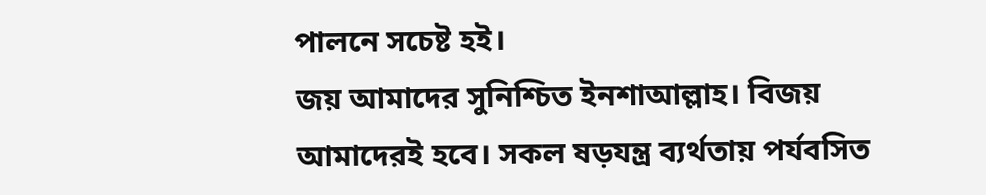পালনে সচেষ্ট হই।
জয় আমাদের সুনিশ্চিত ইনশাআল্লাহ। বিজয় আমাদেরই হবে। সকল ষড়যন্ত্র ব্যর্থতায় পর্যবসিত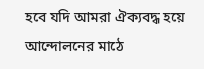হবে যদি আমরা ঐক্যবদ্ধ হয়ে আন্দোলনের মাঠে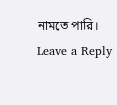নামতে পারি।
Leave a Reply